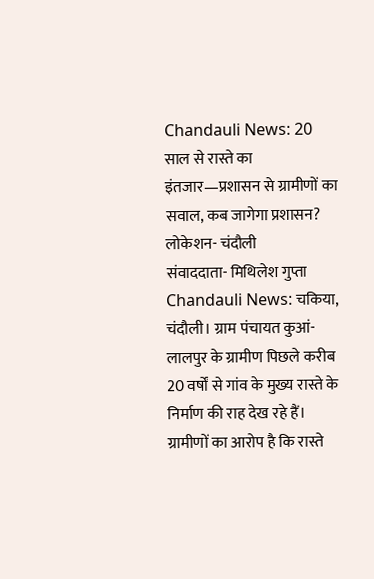Chandauli News: 20 साल से रास्ते का इंतजार—प्रशासन से ग्रामीणों का सवाल, कब जागेगा प्रशासन?
लोकेशन- चंदौली
संवाददाता- मिथिलेश गुप्ता
Chandauli News: चकिया, चंदौली। ग्राम पंचायत कुआं-लालपुर के ग्रामीण पिछले करीब 20 वर्षों से गांव के मुख्य रास्ते के निर्माण की राह देख रहे हैं। ग्रामीणों का आरोप है कि रास्ते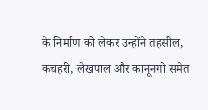के निर्माण को लेकर उन्होंने तहसील, कचहरी, लेखपाल और कानूनगो समेत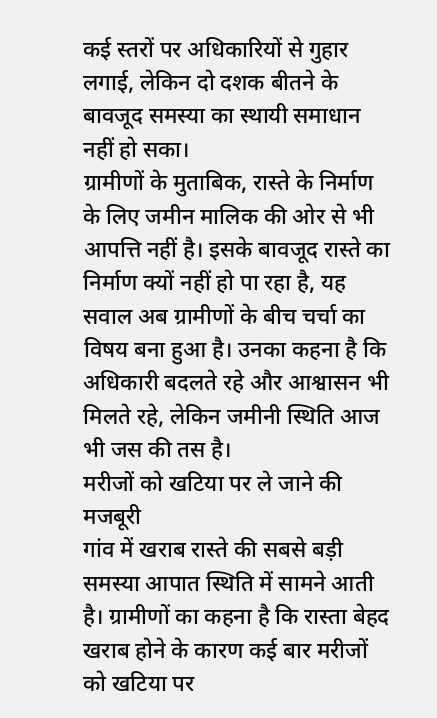कई स्तरों पर अधिकारियों से गुहार लगाई, लेकिन दो दशक बीतने के बावजूद समस्या का स्थायी समाधान नहीं हो सका।
ग्रामीणों के मुताबिक, रास्ते के निर्माण के लिए जमीन मालिक की ओर से भी आपत्ति नहीं है। इसके बावजूद रास्ते का निर्माण क्यों नहीं हो पा रहा है, यह सवाल अब ग्रामीणों के बीच चर्चा का विषय बना हुआ है। उनका कहना है कि अधिकारी बदलते रहे और आश्वासन भी मिलते रहे, लेकिन जमीनी स्थिति आज भी जस की तस है।
मरीजों को खटिया पर ले जाने की मजबूरी
गांव में खराब रास्ते की सबसे बड़ी समस्या आपात स्थिति में सामने आती है। ग्रामीणों का कहना है कि रास्ता बेहद खराब होने के कारण कई बार मरीजों को खटिया पर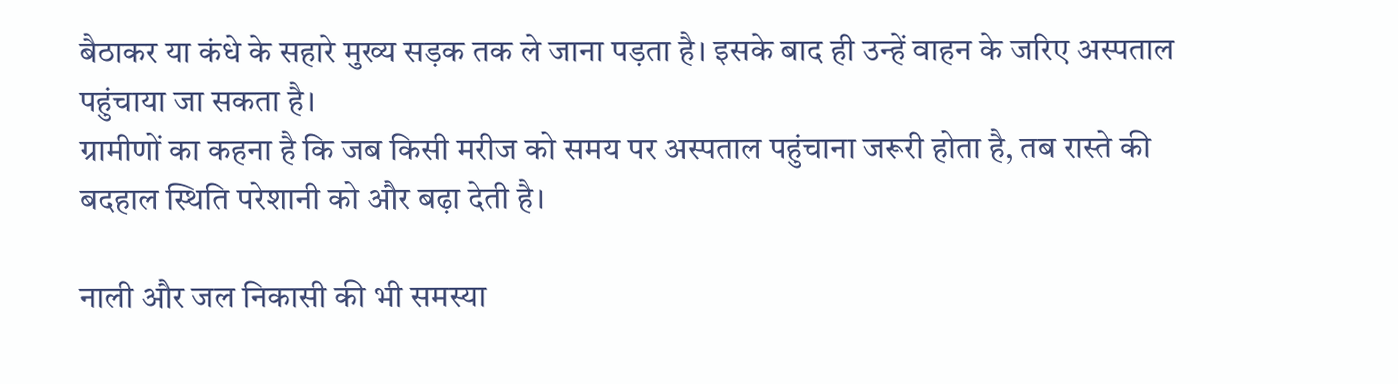बैठाकर या कंधे के सहारे मुख्य सड़क तक ले जाना पड़ता है। इसके बाद ही उन्हें वाहन के जरिए अस्पताल पहुंचाया जा सकता है।
ग्रामीणों का कहना है कि जब किसी मरीज को समय पर अस्पताल पहुंचाना जरूरी होता है, तब रास्ते की बदहाल स्थिति परेशानी को और बढ़ा देती है।

नाली और जल निकासी की भी समस्या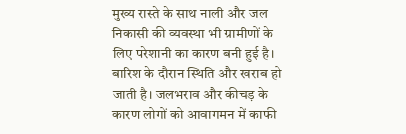मुख्य रास्ते के साथ नाली और जल निकासी की व्यवस्था भी ग्रामीणों के लिए परेशानी का कारण बनी हुई है। बारिश के दौरान स्थिति और खराब हो जाती है। जलभराव और कीचड़ के कारण लोगों को आवागमन में काफी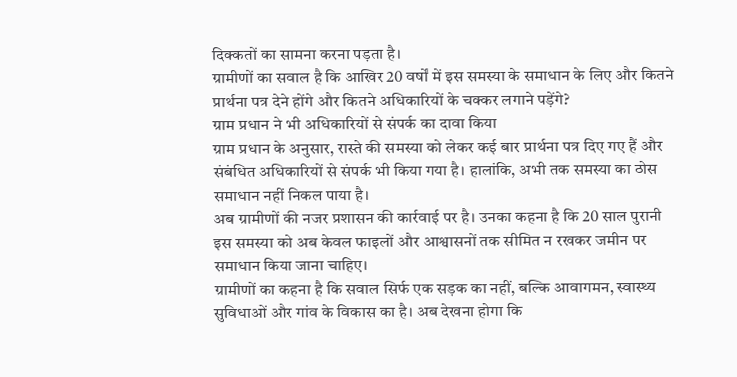दिक्कतों का सामना करना पड़ता है।
ग्रामीणों का सवाल है कि आखिर 20 वर्षों में इस समस्या के समाधान के लिए और कितने प्रार्थना पत्र देने होंगे और कितने अधिकारियों के चक्कर लगाने पड़ेंगे?
ग्राम प्रधान ने भी अधिकारियों से संपर्क का दावा किया
ग्राम प्रधान के अनुसार, रास्ते की समस्या को लेकर कई बार प्रार्थना पत्र दिए गए हैं और संबंधित अधिकारियों से संपर्क भी किया गया है। हालांकि, अभी तक समस्या का ठोस समाधान नहीं निकल पाया है।
अब ग्रामीणों की नजर प्रशासन की कार्रवाई पर है। उनका कहना है कि 20 साल पुरानी इस समस्या को अब केवल फाइलों और आश्वासनों तक सीमित न रखकर जमीन पर समाधान किया जाना चाहिए।
ग्रामीणों का कहना है कि सवाल सिर्फ एक सड़क का नहीं, बल्कि आवागमन, स्वास्थ्य सुविधाओं और गांव के विकास का है। अब देखना होगा कि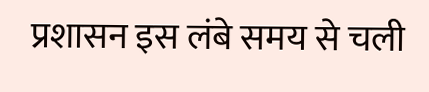प्रशासन इस लंबे समय से चली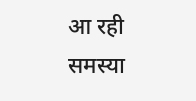आ रही समस्या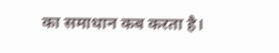का समाधान कब करता है।